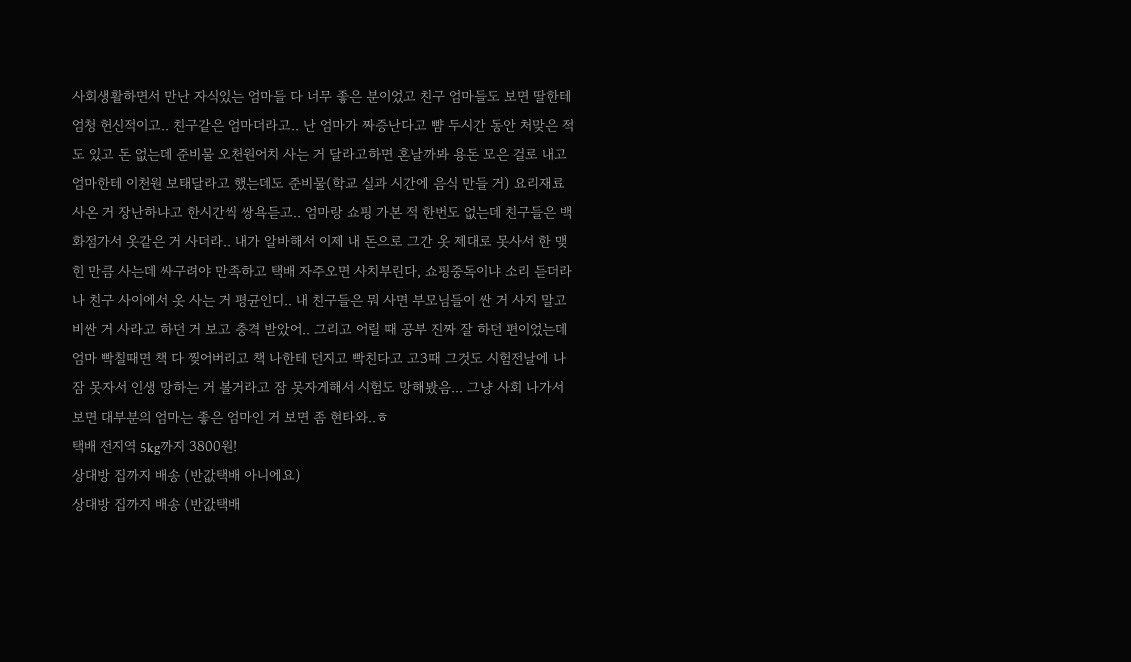사회생활하면서 만난 자식있는 엄마들 다 너무 좋은 분이었고 친구 엄마들도 보면 딸한테 엄청 헌신적이고.. 친구같은 엄마더라고.. 난 엄마가 짜증난다고 뺨 두시간 동안 처맞은 적도 있고 돈 없는데 준비물 오천원어치 사는 거 달라고하면 혼날까봐 용돈 모은 걸로 내고 엄마한테 이천원 보태달라고 했는데도 준비물(학교 실과 시간에 음식 만들 거) 요리재료 사온 거 장난하냐고 한시간씩 쌍욕듣고.. 엄마랑 쇼핑 가본 적 한번도 없는데 친구들은 백화점가서 옷같은 거 사더라.. 내가 알바해서 이제 내 돈으로 그간 옷 제대로 못사서 한 맺힌 만큼 사는데 싸구려야 만족하고 택배 자주오면 사치부린다, 쇼핑중독이냐 소리 듣더라 나 친구 사이에서 옷 사는 거 평균인디.. 내 친구들은 뭐 사면 부모님들이 싼 거 사지 말고 비싼 거 사라고 하던 거 보고 충격 받았어.. 그리고 어릴 때 공부 진짜 잘 하던 편이었는데 엄마 빡칠때면 책 다 찢어버리고 책 나한테 던지고 빡친다고 고3때 그것도 시험전날에 나 잠 못자서 인생 망하는 거 볼거라고 잠 못자게해서 시험도 망해봤음... 그냥 사회 나가서 보면 대부분의 엄마는 좋은 엄마인 거 보면 좀 현타와..ㅎ
택배 전지역 5kg까지 3800원!
상대방 집까지 배송 (반값택배 아니에요)
상대방 집까지 배송 (반값택배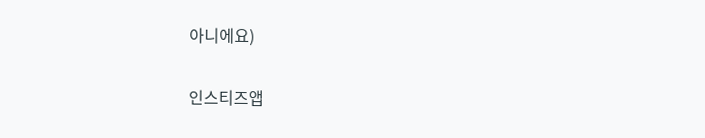아니에요)

인스티즈앱